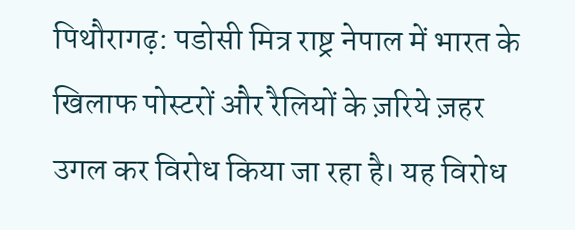पिथौरागढ़: पडोसी मित्र राष्ट्र नेपाल में भारत के खिलाफ पोस्टरों और रैलियों के ज़रिये ज़हर उगल कर विरोध किया जा रहा है। यह विरोध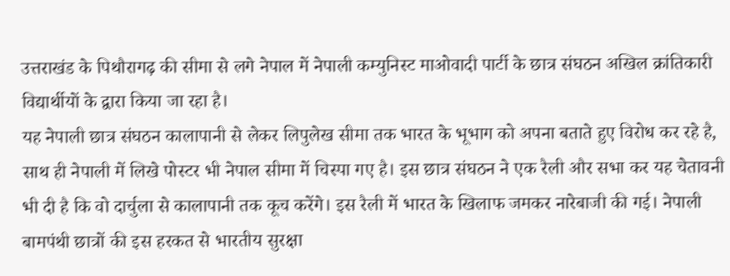उत्तराखंड के पिथौरागढ़ की सीमा से लगे नेपाल में नेपाली कम्युनिस्ट माओवादी पार्टी के छात्र संघठन अखिल क्रांतिकारी विद्यार्थीयों के द्वारा किया जा रहा है।
यह नेपाली छात्र संघठन कालापानी से लेकर लिपुलेख सीमा तक भारत के भूभाग को अपना बताते हुए विरोध कर रहे है, साथ ही नेपाली में लिखे पोस्टर भी नेपाल सीमा में चिस्पा गए है। इस छात्र संघठन ने एक रैली और सभा कर यह चेतावनी भी दी है कि वो दार्चुला से कालापानी तक कूच करेंगे। इस रैली में भारत के खिलाफ जमकर नारेबाजी की गई। नेपाली बामपंथी छात्रों की इस हरकत से भारतीय सुरक्षा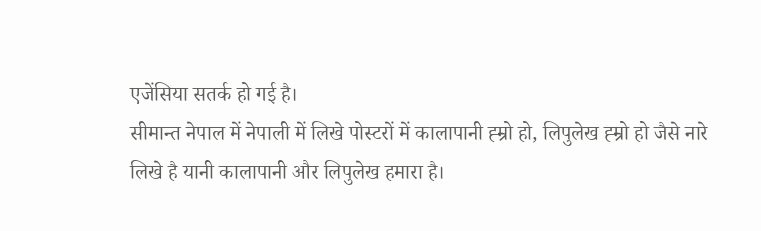एजेंसिया सतर्क हो गई है।
सीमान्त नेपाल में नेपाली में लिखे पोस्टरों में कालापानी ह्म्रो हो, लिपुलेख ह्म्रो हो जैसे नारे लिखे है यानी कालापानी और लिपुलेख हमारा है।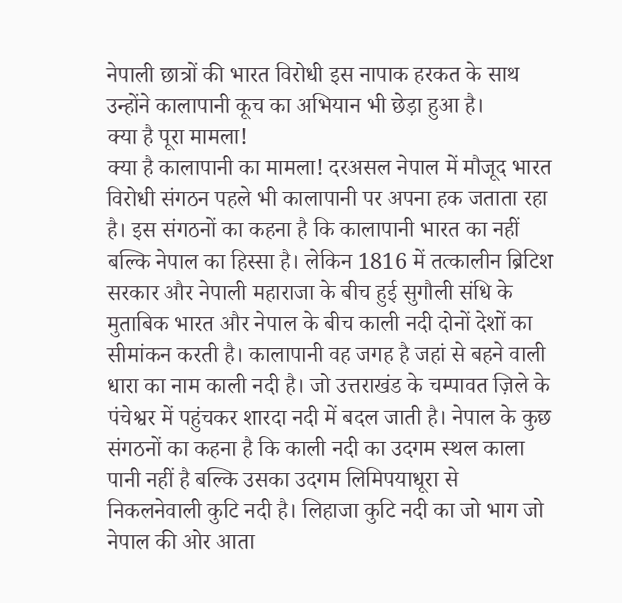नेपाली छात्रों की भारत विरोधी इस नापाक हरकत के साथ उन्होंने कालापानी कूच का अभियान भी छेड़ा हुआ है।
क्या है पूरा मामला!
क्या है कालापानी का मामला! दरअसल नेपाल में मौजूद भारत विरोधी संगठन पहले भी कालापानी पर अपना हक जताता रहा है। इस संगठनों का कहना है कि कालापानी भारत का नहीं बल्कि नेपाल का हिस्सा है। लेकिन 1816 में तत्कालीन ब्रिटिश सरकार और नेपाली महाराजा के बीच हुई सुगौली संधि के मुताबिक भारत और नेपाल के बीच काली नदी दोनों देशों का सीमांकन करती है। कालापानी वह जगह है जहां से बहने वाली धारा का नाम काली नदी है। जो उत्तराखंड के चम्पावत ज़िले के पंचेश्वर में पहुंचकर शारदा नदी में बदल जाती है। नेपाल के कुछ संगठनों का कहना है कि काली नदी का उदगम स्थल काला पानी नहीं है बल्कि उसका उदगम लिमिपयाधूरा से निकलनेवाली कुटि नदी है। लिहाजा कुटि नदी का जो भाग जो नेपाल की ओर आता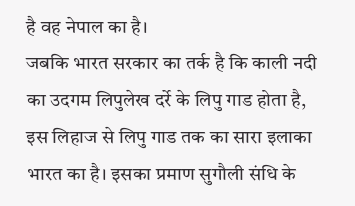है वह नेपाल का है।
जबकि भारत सरकार का तर्क है कि काली नदी का उदगम लिपुलेख दर्रे के लिपु गाड होता है, इस लिहाज से लिपु गाड तक का सारा इलाका भारत का है। इसका प्रमाण सुगौली संधि के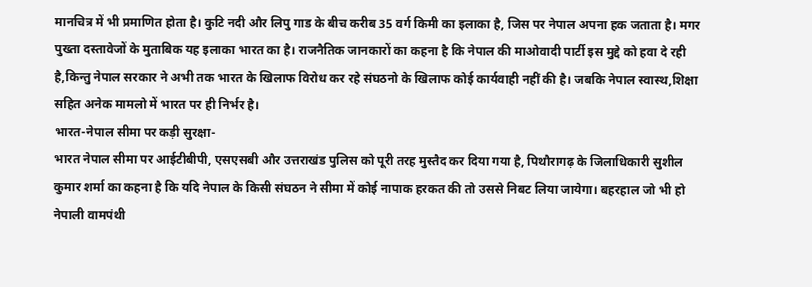मानचित्र में भी प्रमाणित होता है। कुटि नदी और लिपु गाड के बीच करीब 35 वर्ग किमी का इलाका है, जिस पर नेपाल अपना हक जताता है। मगर पुख्ता दस्तावेजों के मुताबिक यह इलाका भारत का है। राजनैतिक जानकारों का कहना है कि नेपाल की माओवादी पार्टी इस मुद्दे को हवा दे रही है,किन्तु नेपाल सरकार ने अभी तक भारत के खिलाफ विरोध कर रहे संघठनो के खिलाफ कोई कार्यवाही नहीं की है। जबकि नेपाल स्वास्थ,शिक्षा सहित अनेक मामलो में भारत पर ही निर्भर है।
भारत-नेपाल सीमा पर कड़ी सुरक्षा-
भारत नेपाल सीमा पर आईटीबीपी, एसएसबी और उत्तराखंड पुलिस को पूरी तरह मुस्तैद कर दिया गया है, पिथौरागढ़ के जिलाधिकारी सुशील कुमार शर्मा का कहना है कि यदि नेपाल के किसी संघठन ने सीमा में कोई नापाक हरकत की तो उससे निबट लिया जायेगा। बहरहाल जो भी हो नेपाली वामपंथी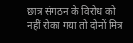छात्र संगठन के विरोध को नहीं रोका गया तो दोनों मित्र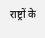राष्ट्रों के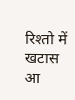रिश्तो में खटास आ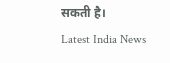सकती है।
Latest India News